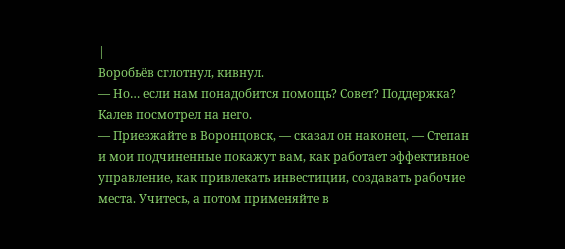|
Воробьёв сглотнул, кивнул.
— Но… если нам понадобится помощь? Совет? Поддержка?
Калев посмотрел на него.
— Приезжайте в Воронцовск, — сказал он наконец. — Степан и мои подчиненные покажут вам, как работает эффективное управление, как привлекать инвестиции, создавать рабочие места. Учитесь, а потом применяйте в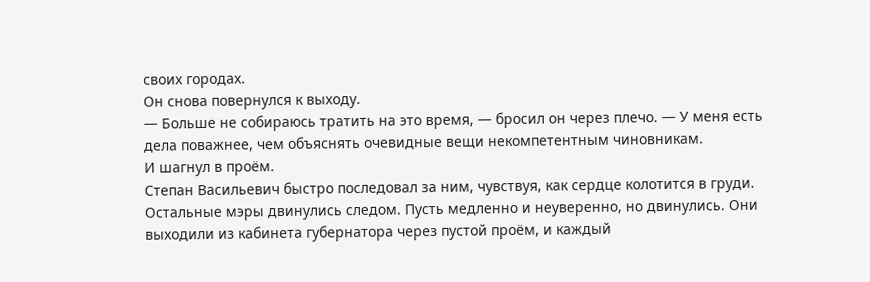своих городах.
Он снова повернулся к выходу.
— Больше не собираюсь тратить на это время, — бросил он через плечо. — У меня есть дела поважнее, чем объяснять очевидные вещи некомпетентным чиновникам.
И шагнул в проём.
Степан Васильевич быстро последовал за ним, чувствуя, как сердце колотится в груди.
Остальные мэры двинулись следом. Пусть медленно и неуверенно, но двинулись. Они выходили из кабинета губернатора через пустой проём, и каждый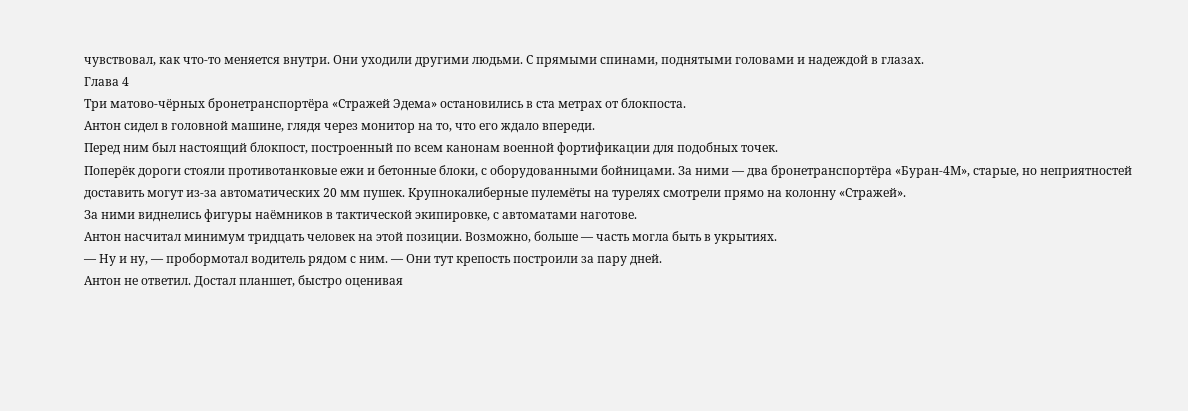чувствовал, как что-то меняется внутри. Они уходили другими людьми. С прямыми спинами, поднятыми головами и надеждой в глазах.
Глава 4
Три матово-чёрных бронетранспортёра «Стражей Эдема» остановились в ста метрах от блокпоста.
Антон сидел в головной машине, глядя через монитор на то, что его ждало впереди.
Перед ним был настоящий блокпост, построенный по всем канонам военной фортификации для подобных точек.
Поперёк дороги стояли противотанковые ежи и бетонные блоки, с оборудованными бойницами. За ними — два бронетранспортёра «Буран-4М», старые, но неприятностей доставить могут из-за автоматических 20 мм пушек. Крупнокалиберные пулемёты на турелях смотрели прямо на колонну «Стражей».
За ними виднелись фигуры наёмников в тактической экипировке, с автоматами наготове.
Антон насчитал минимум тридцать человек на этой позиции. Возможно, больше — часть могла быть в укрытиях.
— Ну и ну, — пробормотал водитель рядом с ним. — Они тут крепость построили за пару дней.
Антон не ответил. Достал планшет, быстро оценивая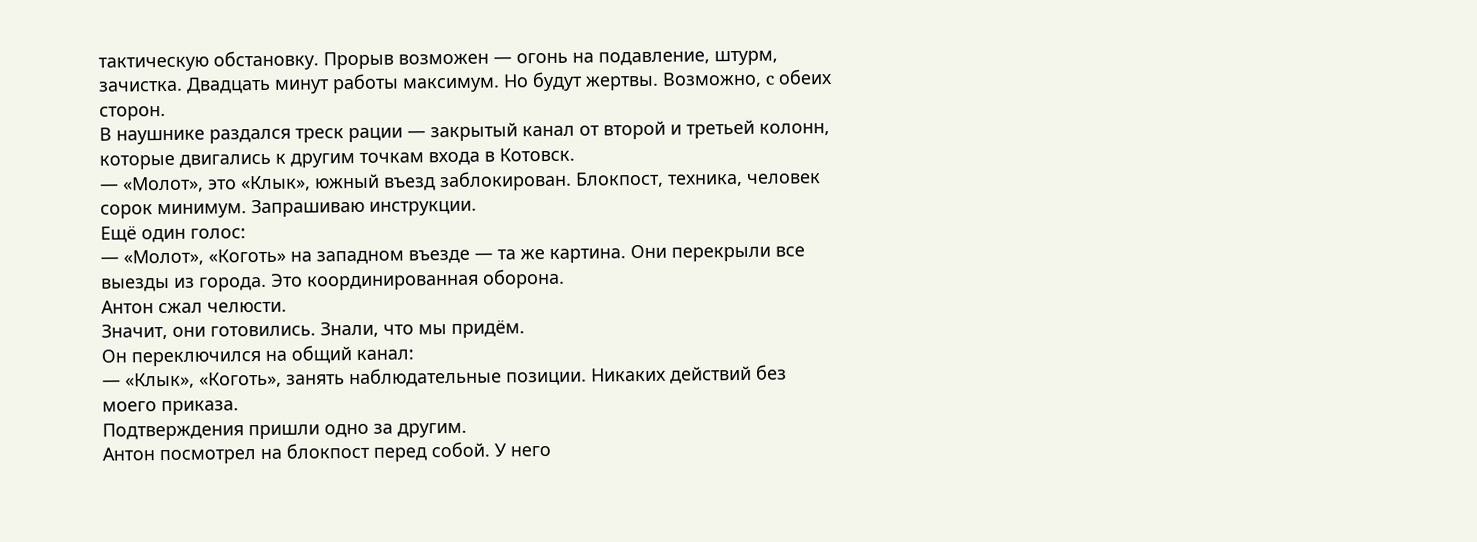тактическую обстановку. Прорыв возможен — огонь на подавление, штурм, зачистка. Двадцать минут работы максимум. Но будут жертвы. Возможно, c обеих сторон.
В наушнике раздался треск рации — закрытый канал от второй и третьей колонн, которые двигались к другим точкам входа в Котовск.
— «Молот», это «Клык», южный въезд заблокирован. Блокпост, техника, человек сорок минимум. Запрашиваю инструкции.
Ещё один голос:
— «Молот», «Коготь» на западном въезде — та же картина. Они перекрыли все выезды из города. Это координированная оборона.
Антон сжал челюсти.
Значит, они готовились. Знали, что мы придём.
Он переключился на общий канал:
— «Клык», «Коготь», занять наблюдательные позиции. Никаких действий без моего приказа.
Подтверждения пришли одно за другим.
Антон посмотрел на блокпост перед собой. У него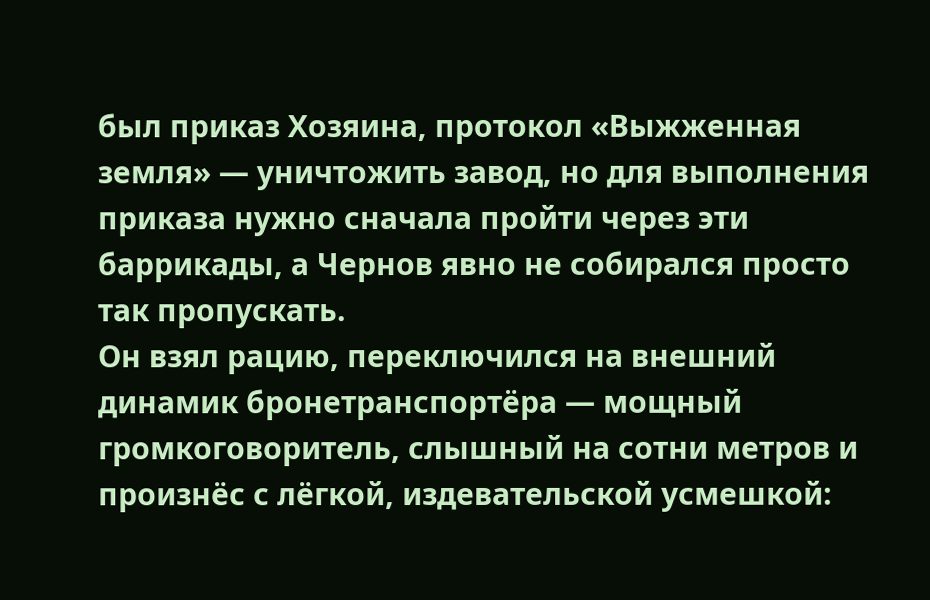был приказ Хозяина, протокол «Выжженная земля» — уничтожить завод, но для выполнения приказа нужно сначала пройти через эти баррикады, а Чернов явно не собирался просто так пропускать.
Он взял рацию, переключился на внешний динамик бронетранспортёра — мощный громкоговоритель, слышный на сотни метров и произнёс с лёгкой, издевательской усмешкой: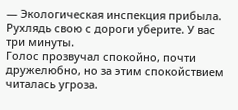— Экологическая инспекция прибыла. Рухлядь свою с дороги уберите. У вас три минуты.
Голос прозвучал спокойно, почти дружелюбно, но за этим спокойствием читалась угроза.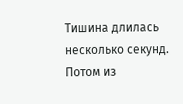Тишина длилась несколько секунд.
Потом из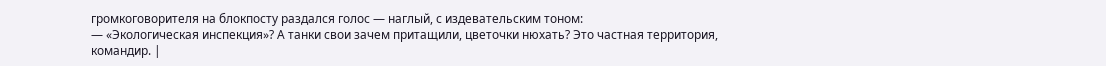громкоговорителя на блокпосту раздался голос — наглый, с издевательским тоном:
— «Экологическая инспекция»? А танки свои зачем притащили, цветочки нюхать? Это частная территория, командир. |